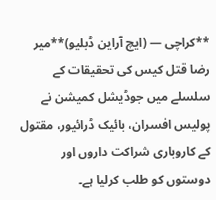**کراچی — (ایچ آراین ڈبلیو)**میر رضا قتل کیس کی تحقیقات کے سلسلے میں جوڈیشل کمیشن نے پولیس افسران، بائیک ڈرائیور، مقتول کے کاروباری شراکت داروں اور دوستوں کو طلب کرلیا ہے۔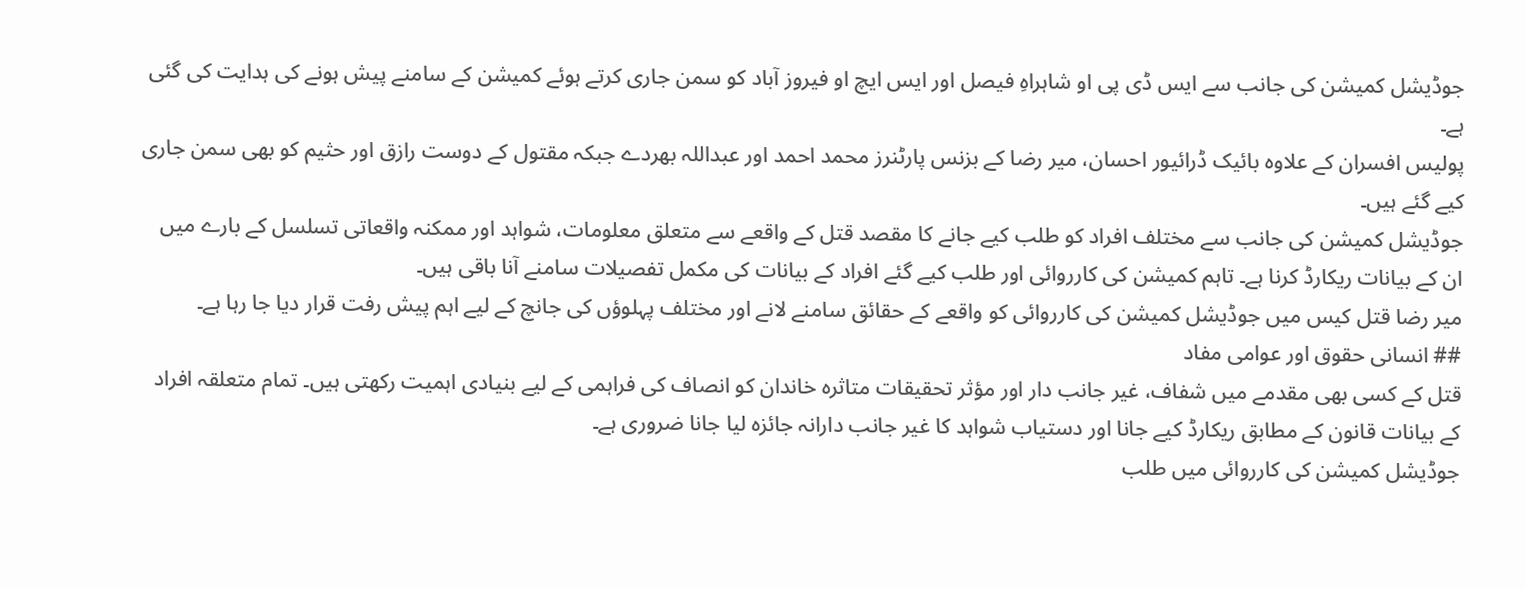جوڈیشل کمیشن کی جانب سے ایس ڈی پی او شاہراہِ فیصل اور ایس ایچ او فیروز آباد کو سمن جاری کرتے ہوئے کمیشن کے سامنے پیش ہونے کی ہدایت کی گئی ہے۔
پولیس افسران کے علاوہ بائیک ڈرائیور احسان، میر رضا کے بزنس پارٹنرز محمد احمد اور عبداللہ بھردے جبکہ مقتول کے دوست رازق اور حثیم کو بھی سمن جاری کیے گئے ہیں۔
جوڈیشل کمیشن کی جانب سے مختلف افراد کو طلب کیے جانے کا مقصد قتل کے واقعے سے متعلق معلومات، شواہد اور ممکنہ واقعاتی تسلسل کے بارے میں ان کے بیانات ریکارڈ کرنا ہے۔ تاہم کمیشن کی کارروائی اور طلب کیے گئے افراد کے بیانات کی مکمل تفصیلات سامنے آنا باقی ہیں۔
میر رضا قتل کیس میں جوڈیشل کمیشن کی کارروائی کو واقعے کے حقائق سامنے لانے اور مختلف پہلوؤں کی جانچ کے لیے اہم پیش رفت قرار دیا جا رہا ہے۔
## انسانی حقوق اور عوامی مفاد
قتل کے کسی بھی مقدمے میں شفاف، غیر جانب دار اور مؤثر تحقیقات متاثرہ خاندان کو انصاف کی فراہمی کے لیے بنیادی اہمیت رکھتی ہیں۔ تمام متعلقہ افراد کے بیانات قانون کے مطابق ریکارڈ کیے جانا اور دستیاب شواہد کا غیر جانب دارانہ جائزہ لیا جانا ضروری ہے۔
جوڈیشل کمیشن کی کارروائی میں طلب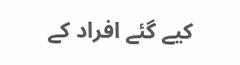کیے گئے افراد کے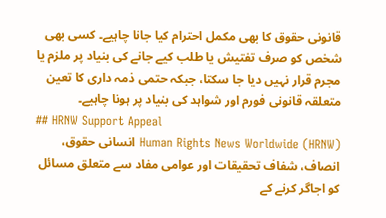قانونی حقوق کا بھی مکمل احترام کیا جانا چاہیے۔ کسی بھی شخص کو صرف تفتیش یا طلب کیے جانے کی بنیاد پر ملزم یا مجرم قرار نہیں دیا جا سکتا، جبکہ حتمی ذمہ داری کا تعین متعلقہ قانونی فورم اور شواہد کی بنیاد پر ہونا چاہیے۔
## HRNW Support Appeal
Human Rights News Worldwide (HRNW) انسانی حقوق، انصاف، شفاف تحقیقات اور عوامی مفاد سے متعلق مسائل کو اجاگر کرنے کے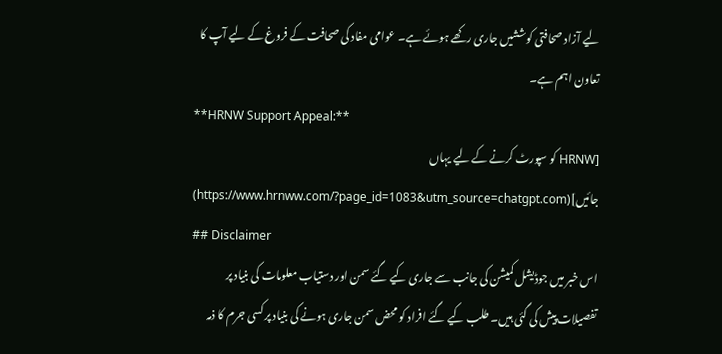لیے آزاد صحافتی کوششیں جاری رکھے ہوئے ہے۔ عوامی مفاد کی صحافت کے فروغ کے لیے آپ کا تعاون اہم ہے۔
**HRNW Support Appeal:**
[HRNW کو سپورٹ کرنے کے لیے یہاں جائیں](https://www.hrnww.com/?page_id=1083&utm_source=chatgpt.com)
## Disclaimer
اس خبر میں جوڈیشل کمیشن کی جانب سے جاری کیے گئے سمن اور دستیاب معلومات کی بنیاد پر تفصیلات پیش کی گئی ہیں۔ طلب کیے گئے افراد کو محض سمن جاری ہونے کی بنیاد پر کسی جرم کا ذمہ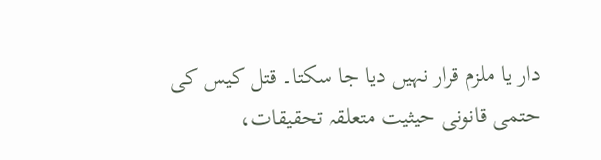دار یا ملزم قرار نہیں دیا جا سکتا۔ قتل کیس کی حتمی قانونی حیثیت متعلقہ تحقیقات،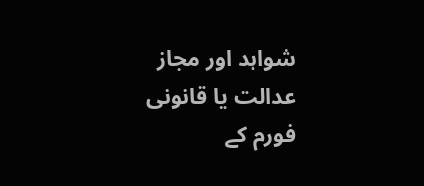شواہد اور مجاز عدالت یا قانونی فورم کے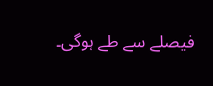فیصلے سے طے ہوگی۔